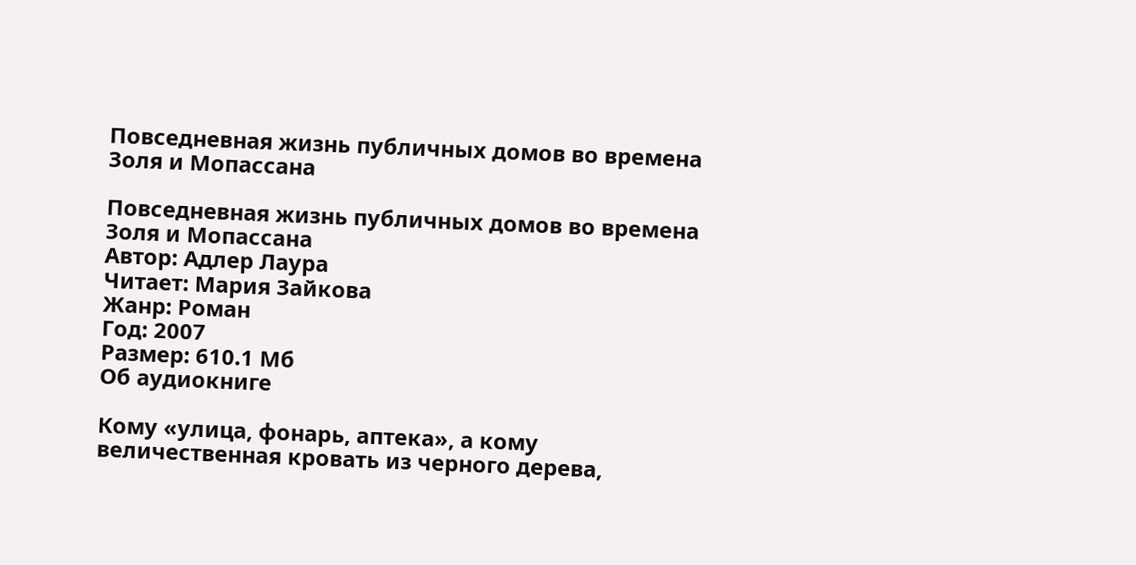Повседневная жизнь публичных домов во времена Золя и Мопассана

Повседневная жизнь публичных домов во времена Золя и Мопассана
Автор: Адлер Лаура
Читает: Мария Зайкова
Жанр: Роман
Год: 2007
Размер: 610.1 Мб
Об аудиокниге

Кому «улица, фонарь, аптека», а кому величественная кровать из черного дерева,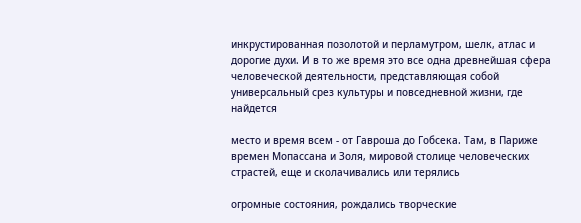инкрустированная позолотой и перламутром, шелк, атлас и дорогие духи. И в то же время это все одна древнейшая сфера человеческой деятельности, представляющая собой универсальный срез культуры и повседневной жизни, где найдется

место и время всем - от Гавроша до Гобсека. Там, в Париже времен Мопассана и Золя, мировой столице человеческих страстей, еще и сколачивались или терялись

огромные состояния, рождались творческие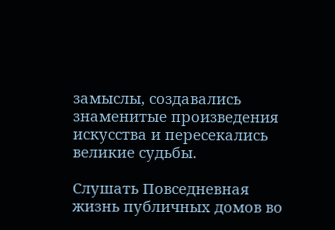замыслы, создавались знаменитые произведения искусства и пересекались великие судьбы.

Слушать Повседневная жизнь публичных домов во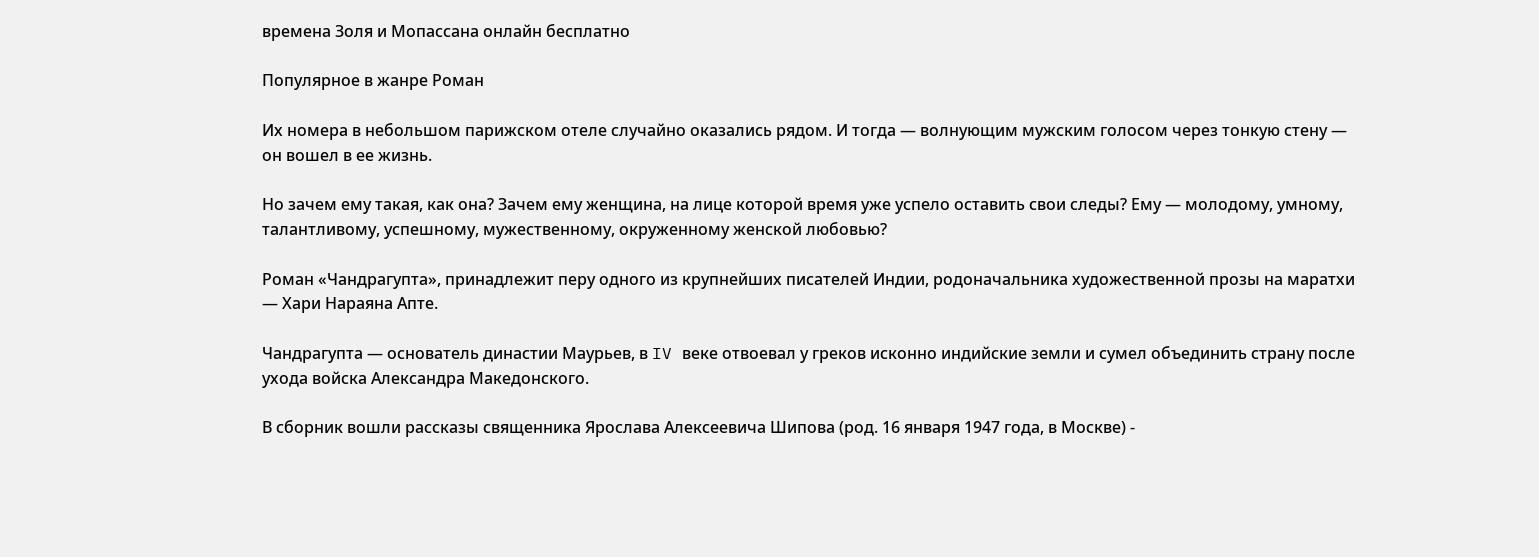времена Золя и Мопассана онлайн бесплатно

Популярное в жанре Роман

Их номера в небольшом парижском отеле случайно оказались рядом. И тогда — волнующим мужским голосом через тонкую стену — он вошел в ее жизнь.

Но зачем ему такая, как она? Зачем ему женщина, на лице которой время уже успело оставить свои следы? Ему — молодому, умному, талантливому, успешному, мужественному, окруженному женской любовью?

Роман «Чандрагупта», принадлежит перу одного из крупнейших писателей Индии, родоначальника художественной прозы на маратхи — Хари Нараяна Апте.

Чандрагупта — основатель династии Маурьев, в IV веке отвоевал у греков исконно индийские земли и сумел объединить страну после ухода войска Александра Македонского.

В сборник вошли рассказы священника Ярослава Алексеевича Шипова (род. 16 января 1947 года, в Москве) -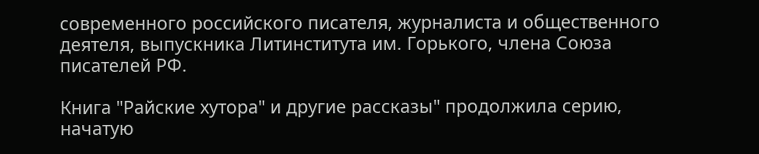современного российского писателя, журналиста и общественного деятеля, выпускника Литинститута им. Горького, члена Союза писателей РФ.

Книга "Райские хутора" и другие рассказы" продолжила серию, начатую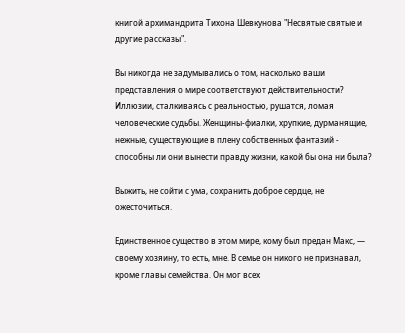книгой архимандрита Тихона Шевкунова "Несвятые святые и другие рассказы".

Вы никогда не задумывались о том, насколько ваши представления о мире соответствуют действительности? Иллюзии, сталкиваясь с реальностью, рушатся, ломая человеческие судьбы. Женщины-фиалки, хрупкие, дурманящие, нежные, существующие в плену собственных фантазий - способны ли они вынести правду жизни, какой бы она ни была?

Выжить, не сойти с ума, сохранить доброе сердце, не ожесточиться.

Единственное существо в этом мире, кому был предан Макс, — своему хозяину, то есть, мне. В семье он никого не признавал, кроме главы семейства. Он мог всех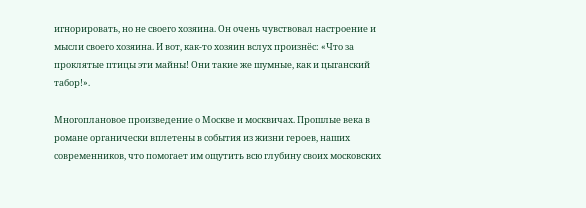игнорировать, но не своего хозяина. Он очень чувствовал настроение и мысли своего хозяина. И вот, как-то хозяин вслух произнёс: «Что за проклятые птицы эти майны! Они такие же шумные, как и цыганский табор!».

Многоплановое произведение о Москве и москвичах. Прошлые века в романе органически вплетены в события из жизни героев, наших современников, что помогает им ощутить всю глубину своих московских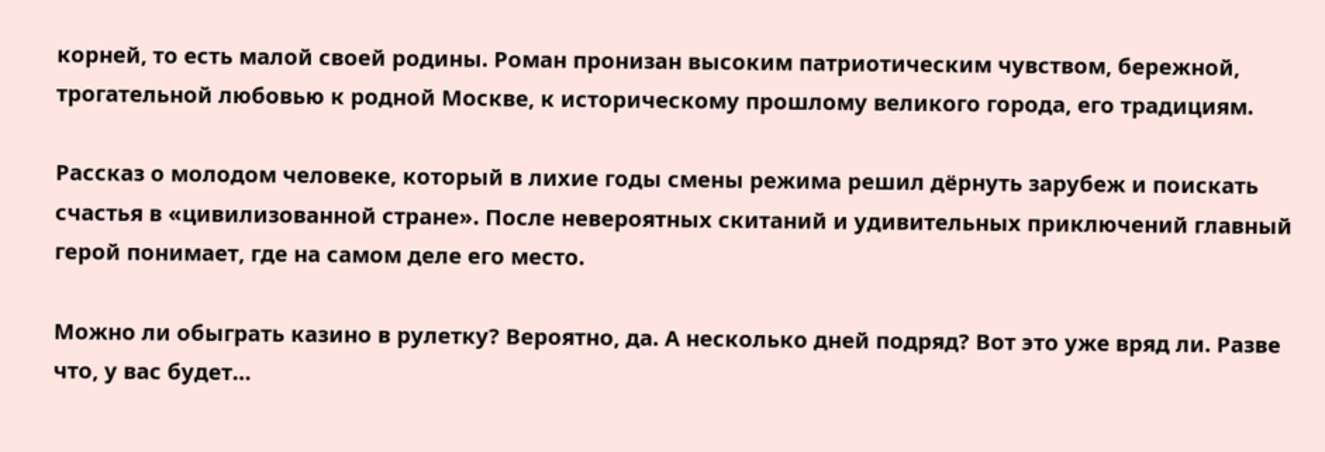корней, то есть малой своей родины. Роман пронизан высоким патриотическим чувством, бережной, трогательной любовью к родной Москве, к историческому прошлому великого города, его традициям.

Рассказ о молодом человеке, который в лихие годы смены режима решил дёрнуть зарубеж и поискать счастья в «цивилизованной стране». После невероятных скитаний и удивительных приключений главный герой понимает, где на самом деле его место.

Можно ли обыграть казино в рулетку? Вероятно, да. А несколько дней подряд? Вот это уже вряд ли. Разве что, у вас будет…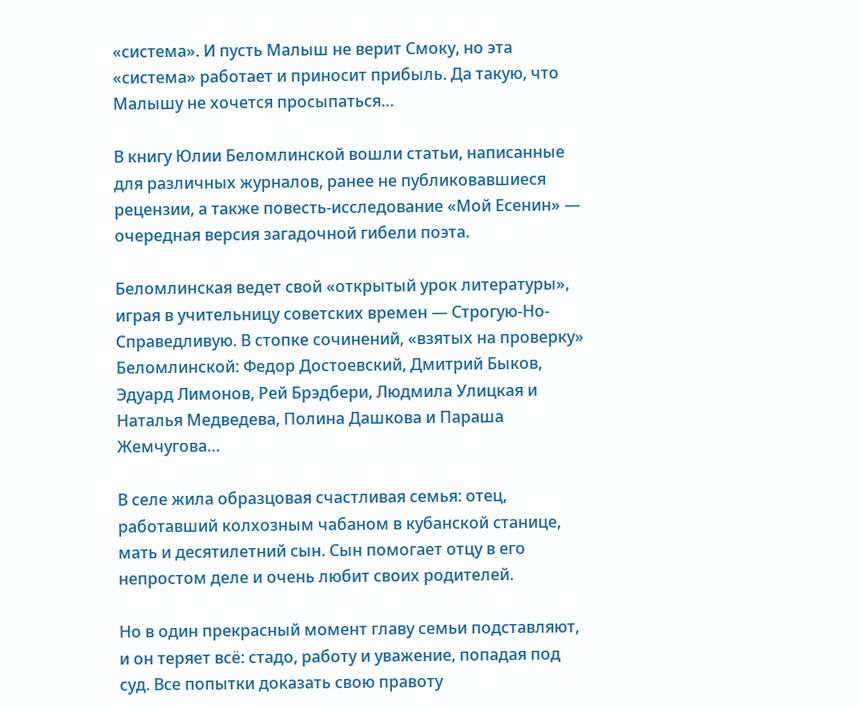«система». И пусть Малыш не верит Смоку, но эта «система» работает и приносит прибыль. Да такую, что Малышу не хочется просыпаться…

В книгу Юлии Беломлинской вошли статьи, написанные для различных журналов, ранее не публиковавшиеся рецензии, а также повесть-исследование «Мой Есенин» — очередная версия загадочной гибели поэта.

Беломлинская ведет свой «открытый урок литературы», играя в учительницу советских времен — Строгую-Но-Справедливую. В стопке сочинений, «взятых на проверку» Беломлинской: Федор Достоевский, Дмитрий Быков, Эдуард Лимонов, Рей Брэдбери, Людмила Улицкая и Наталья Медведева, Полина Дашкова и Параша Жемчугова…

В селе жила образцовая счастливая семья: отец, работавший колхозным чабаном в кубанской станице, мать и десятилетний сын. Сын помогает отцу в его непростом деле и очень любит своих родителей.

Но в один прекрасный момент главу семьи подставляют, и он теряет всё: стадо, работу и уважение, попадая под суд. Все попытки доказать свою правоту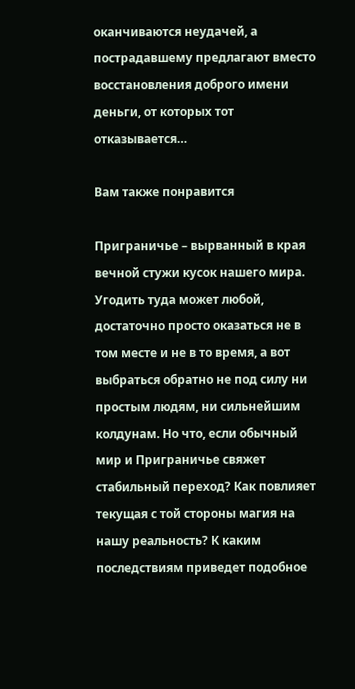оканчиваются неудачей, а пострадавшему предлагают вместо восстановления доброго имени деньги, от которых тот отказывается…

Вам также понравится

Приграничье – вырванный в края вечной стужи кусок нашего мира. Угодить туда может любой, достаточно просто оказаться не в том месте и не в то время, а вот выбраться обратно не под силу ни простым людям, ни сильнейшим колдунам. Но что, если обычный мир и Приграничье свяжет стабильный переход? Как повлияет текущая с той стороны магия на нашу реальность? К каким последствиям приведет подобное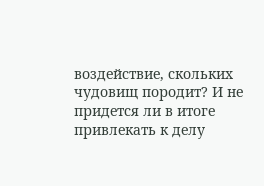воздействие, скольких чудовищ породит? И не придется ли в итоге привлекать к делу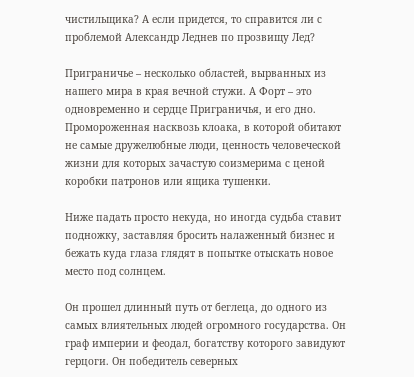чистильщика? А если придется, то справится ли с проблемой Александр Леднев по прозвищу Лед?

Приграничье – несколько областей, вырванных из нашего мира в края вечной стужи. А Форт – это одновременно и сердце Приграничья, и его дно. Промороженная насквозь клоака, в которой обитают не самые дружелюбные люди, ценность человеческой жизни для которых зачастую соизмерима с ценой коробки патронов или ящика тушенки.

Ниже падать просто некуда, но иногда судьба ставит подножку, заставляя бросить налаженный бизнес и бежать куда глаза глядят в попытке отыскать новое место под солнцем.

Он прошел длинный путь от беглеца, до одного из самых влиятельных людей огромного государства. Он граф империи и феодал, богатству которого завидуют герцоги. Он победитель северных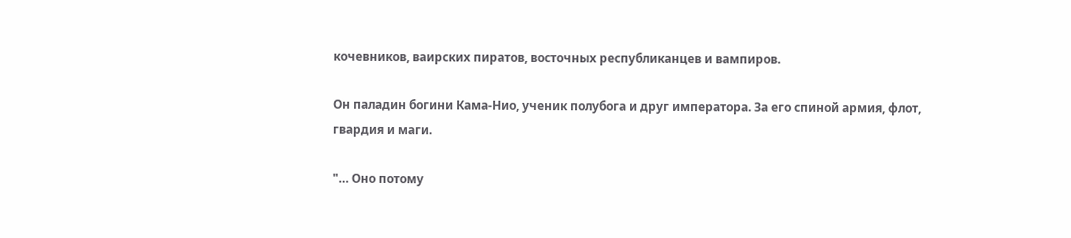кочевников, ваирских пиратов, восточных республиканцев и вампиров.

Он паладин богини Кама-Нио, ученик полубога и друг императора. За его спиной армия, флот, гвардия и маги.

"… Оно потому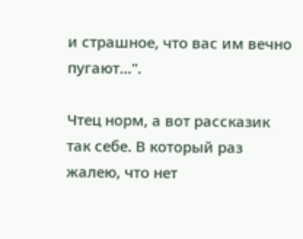и страшное, что вас им вечно пугают...".

Чтец норм, а вот рассказик так себе. В который раз жалею, что нет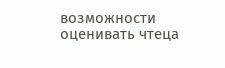возможности оценивать чтеца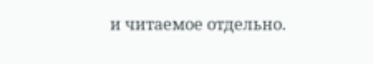и читаемое отдельно.